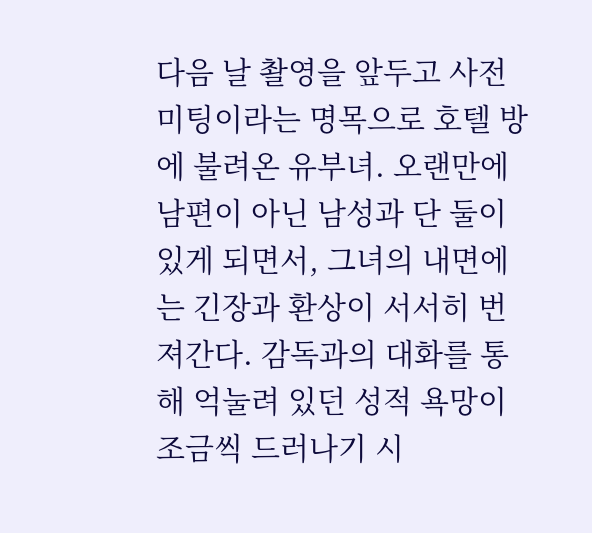다음 날 촬영을 앞두고 사전 미팅이라는 명목으로 호텔 방에 불려온 유부녀. 오랜만에 남편이 아닌 남성과 단 둘이 있게 되면서, 그녀의 내면에는 긴장과 환상이 서서히 번져간다. 감독과의 대화를 통해 억눌려 있던 성적 욕망이 조금씩 드러나기 시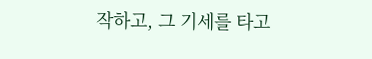작하고, 그 기세를 타고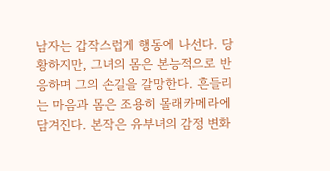남자는 갑작스럽게 행동에 나선다. 당황하지만, 그녀의 몸은 본능적으로 반응하며 그의 손길을 갈망한다. 흔들리는 마음과 몸은 조용히 몰래카메라에 담겨진다. 본작은 유부녀의 감정 변화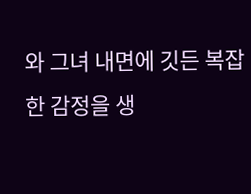와 그녀 내면에 깃든 복잡한 감정을 생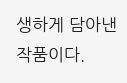생하게 담아낸 작품이다.